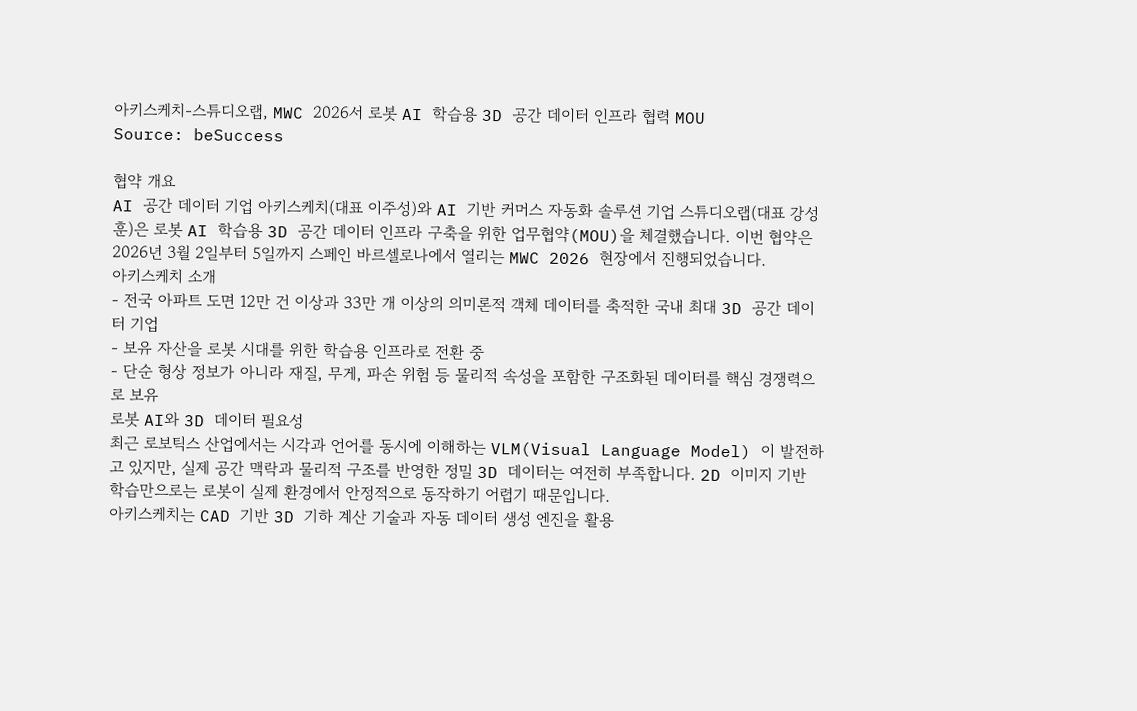아키스케치-스튜디오랩, MWC 2026서 로봇 AI 학습용 3D 공간 데이터 인프라 협력 MOU
Source: beSuccess

협약 개요
AI 공간 데이터 기업 아키스케치(대표 이주성)와 AI 기반 커머스 자동화 솔루션 기업 스튜디오랩(대표 강성훈)은 로봇 AI 학습용 3D 공간 데이터 인프라 구축을 위한 업무협약(MOU)을 체결했습니다. 이번 협약은 2026년 3월 2일부터 5일까지 스페인 바르셀로나에서 열리는 MWC 2026 현장에서 진행되었습니다.
아키스케치 소개
- 전국 아파트 도면 12만 건 이상과 33만 개 이상의 의미론적 객체 데이터를 축적한 국내 최대 3D 공간 데이터 기업
- 보유 자산을 로봇 시대를 위한 학습용 인프라로 전환 중
- 단순 형상 정보가 아니라 재질, 무게, 파손 위험 등 물리적 속성을 포함한 구조화된 데이터를 핵심 경쟁력으로 보유
로봇 AI와 3D 데이터 필요성
최근 로보틱스 산업에서는 시각과 언어를 동시에 이해하는 VLM(Visual Language Model) 이 발전하고 있지만, 실제 공간 맥락과 물리적 구조를 반영한 정밀 3D 데이터는 여전히 부족합니다. 2D 이미지 기반 학습만으로는 로봇이 실제 환경에서 안정적으로 동작하기 어렵기 때문입니다.
아키스케치는 CAD 기반 3D 기하 계산 기술과 자동 데이터 생성 엔진을 활용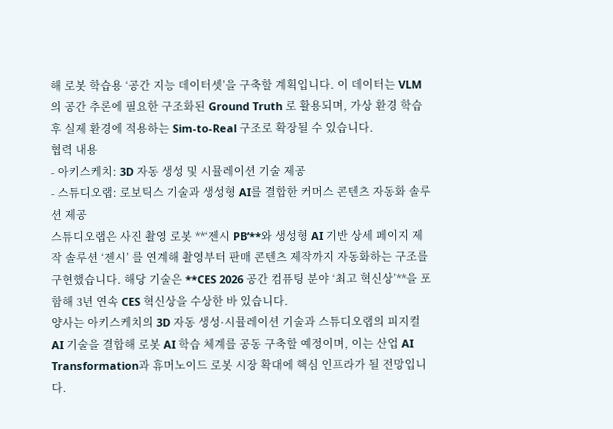해 로봇 학습용 ‘공간 지능 데이터셋’을 구축할 계획입니다. 이 데이터는 VLM의 공간 추론에 필요한 구조화된 Ground Truth 로 활용되며, 가상 환경 학습 후 실제 환경에 적용하는 Sim-to-Real 구조로 확장될 수 있습니다.
협력 내용
- 아키스케치: 3D 자동 생성 및 시뮬레이션 기술 제공
- 스튜디오랩: 로보틱스 기술과 생성형 AI를 결합한 커머스 콘텐츠 자동화 솔루션 제공
스튜디오랩은 사진 촬영 로봇 **‘젠시 PB’**와 생성형 AI 기반 상세 페이지 제작 솔루션 ‘젠시’ 를 연계해 촬영부터 판매 콘텐츠 제작까지 자동화하는 구조를 구현했습니다. 해당 기술은 **CES 2026 공간 컴퓨팅 분야 ‘최고 혁신상’**을 포함해 3년 연속 CES 혁신상을 수상한 바 있습니다.
양사는 아키스케치의 3D 자동 생성·시뮬레이션 기술과 스튜디오랩의 피지컬 AI 기술을 결합해 로봇 AI 학습 체계를 공동 구축할 예정이며, 이는 산업 AI Transformation과 휴머노이드 로봇 시장 확대에 핵심 인프라가 될 전망입니다.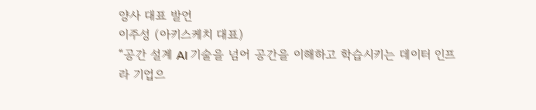양사 대표 발언
이주성 (아키스케치 대표)
“공간 설계 AI 기술을 넘어 공간을 이해하고 학습시키는 데이터 인프라 기업으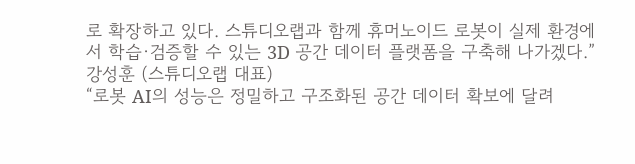로 확장하고 있다. 스튜디오랩과 함께 휴머노이드 로봇이 실제 환경에서 학습·검증할 수 있는 3D 공간 데이터 플랫폼을 구축해 나가겠다.”
강성훈 (스튜디오랩 대표)
“로봇 AI의 성능은 정밀하고 구조화된 공간 데이터 확보에 달려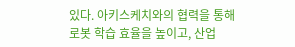있다. 아키스케치와의 협력을 통해 로봇 학습 효율을 높이고, 산업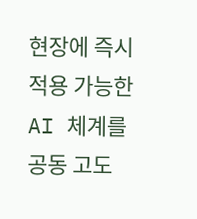현장에 즉시 적용 가능한 AI 체계를 공동 고도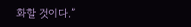화할 것이다.”